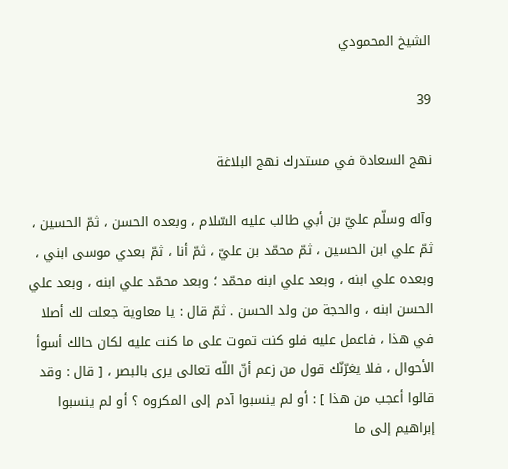الشيخ المحمودي

39

نهج السعادة في مستدرك نهج البلاغة

وآله وسلّم عليّ بن أبي طالب عليه السّلام ، وبعده الحسن ، ثمّ الحسين ، ثمّ علي ابن الحسين ، ثمّ محمّد بن عليّ ، ثمّ أنا ، ثمّ بعدي موسى ابني ، وبعده علي ابنه ، وبعد علي ابنه محمّد ؛ وبعد محمّد علي ابنه ، وبعد علي الحسن ابنه ، والحجة من ولد الحسن . ثمّ قال : يا معاوية جعلت لك أصلا في هذا ، فاعمل عليه فلو كنت تموت على ما كنت عليه لكان حالك أسوأ الأحوال ، فلا يغرّنّك قول من زعم أنّ اللّه تعالى يرى بالبصر ، [ قال : وقد قالوا أعجب من هذا ] : أو لم ينسبوا آدم إلى المكروه ؟ أو لم ينسبوا إبراهيم إلى ما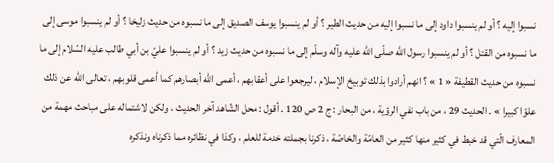نسبوا إليه ؟ أو لم ينسبوا داود إلى ما نسبوا إليه من حديث الطير ؟ أو لم ينسبوا يوسف الصديق إلى ما نسبوه من حديث زليخا ؟ أو لم ينسبوا موسى إلى ما نسبوه من القتل ؟ أو لم ينسبوا رسول اللّه صلّى اللّه عليه وآله وسلّم إلى ما نسبوه من حديث زيد ؟ أو لم ينسبوا عليّ بن أبي طالب عليه السّلام إلى ما نسبوه من حديث القطيفة « 1 » ؟ انهم أرادوا بذلك توبيخ الإسلام ، ليرجعوا على أعقابهم ، أعمى اللّه أبصارهم كما أعمى قلوبهم ، تعالى اللّه عن ذلك علوّا كبيرا » . الحديث 29 ، من باب نفي الرؤية ، من البحار : ج 2 ص 120 . أقول : محل الشّاهد آخر الحديث ، ولكن لاشتماله على مباحث مهمة من المعارف الّتي قد خبط في كثير منها كثير من العامّة والخاصّة ، ذكرنا بجملته خدمة للعلم ، وكذا في نظائره مما ذكرناه ونذكره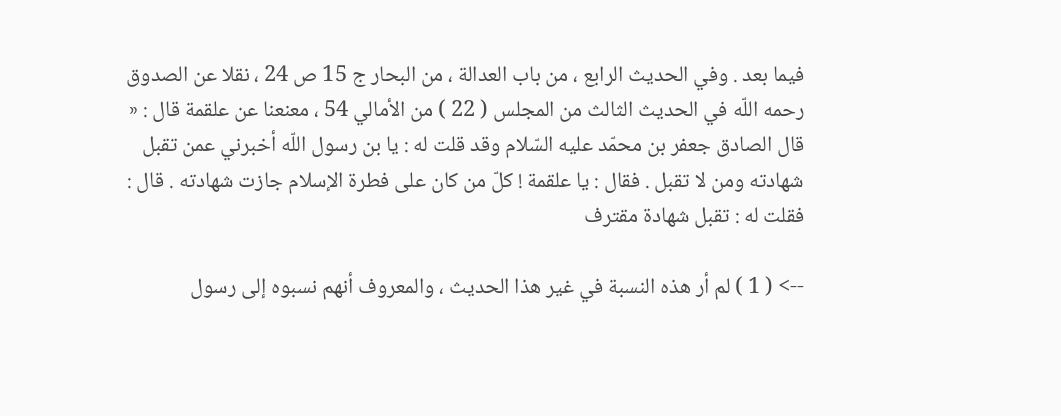فيما بعد . وفي الحديث الرابع ، من باب العدالة ، من البحار ج 15 ص 24 ، نقلا عن الصدوق رحمه اللّه في الحديث الثالث من المجلس ( 22 ) من الأمالي 54 ، معنعنا عن علقمة قال : « قال الصادق جعفر بن محمّد عليه السّلام وقد قلت له : يا بن رسول اللّه أخبرني عمن تقبل شهادته ومن لا تقبل . فقال : يا علقمة ! كلّ من كان على فطرة الإسلام جازت شهادته . قال : فقلت له : تقبل شهادة مقترف

--> ( 1 ) لم أر هذه النسبة في غير هذا الحديث ، والمعروف أنهم نسبوه إلى رسول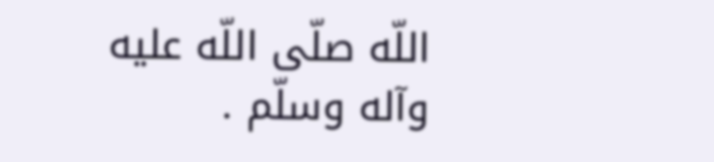اللّه صلّى اللّه عليه وآله وسلّم .